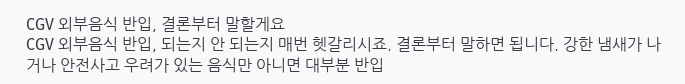CGV 외부음식 반입, 결론부터 말할게요
CGV 외부음식 반입, 되는지 안 되는지 매번 헷갈리시죠. 결론부터 말하면 됩니다. 강한 냄새가 나거나 안전사고 우려가 있는 음식만 아니면 대부분 반입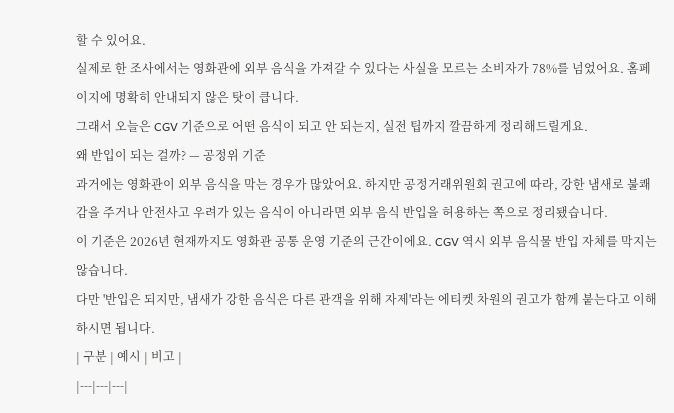할 수 있어요.
실제로 한 조사에서는 영화관에 외부 음식을 가져갈 수 있다는 사실을 모르는 소비자가 78%를 넘었어요. 홈페이지에 명확히 안내되지 않은 탓이 큽니다.
그래서 오늘은 CGV 기준으로 어떤 음식이 되고 안 되는지, 실전 팁까지 깔끔하게 정리해드릴게요.
왜 반입이 되는 걸까? — 공정위 기준
과거에는 영화관이 외부 음식을 막는 경우가 많았어요. 하지만 공정거래위원회 권고에 따라, 강한 냄새로 불쾌감을 주거나 안전사고 우려가 있는 음식이 아니라면 외부 음식 반입을 허용하는 쪽으로 정리됐습니다.
이 기준은 2026년 현재까지도 영화관 공통 운영 기준의 근간이에요. CGV 역시 외부 음식물 반입 자체를 막지는 않습니다.
다만 '반입은 되지만, 냄새가 강한 음식은 다른 관객을 위해 자제'라는 에티켓 차원의 권고가 함께 붙는다고 이해하시면 됩니다.
| 구분 | 예시 | 비고 |
|---|---|---|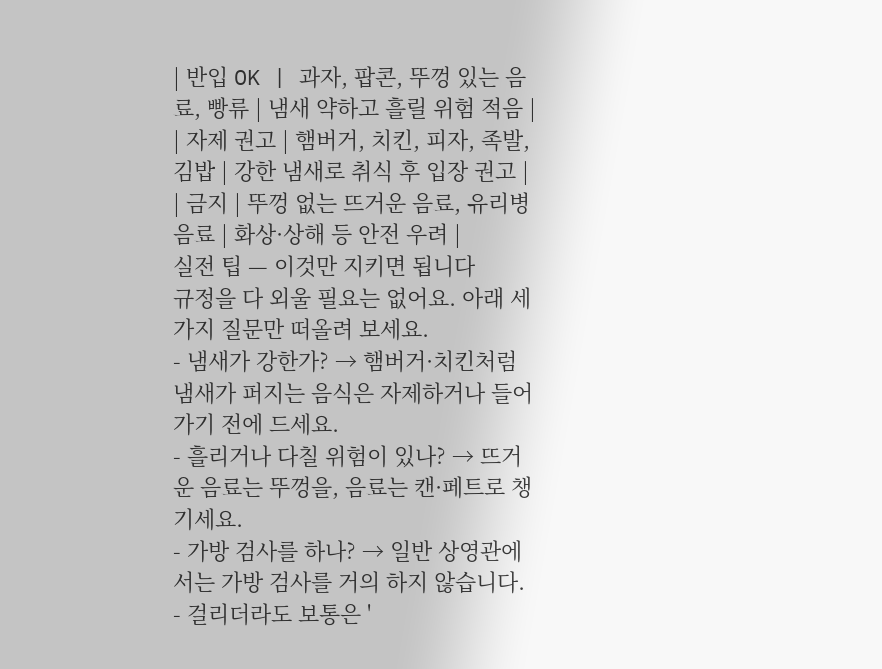| 반입 OK | 과자, 팝콘, 뚜껑 있는 음료, 빵류 | 냄새 약하고 흘릴 위험 적음 |
| 자제 권고 | 햄버거, 치킨, 피자, 족발, 김밥 | 강한 냄새로 취식 후 입장 권고 |
| 금지 | 뚜껑 없는 뜨거운 음료, 유리병 음료 | 화상·상해 등 안전 우려 |
실전 팁 — 이것만 지키면 됩니다
규정을 다 외울 필요는 없어요. 아래 세 가지 질문만 떠올려 보세요.
- 냄새가 강한가? → 햄버거·치킨처럼 냄새가 퍼지는 음식은 자제하거나 들어가기 전에 드세요.
- 흘리거나 다칠 위험이 있나? → 뜨거운 음료는 뚜껑을, 음료는 캔·페트로 챙기세요.
- 가방 검사를 하나? → 일반 상영관에서는 가방 검사를 거의 하지 않습니다.
- 걸리더라도 보통은 '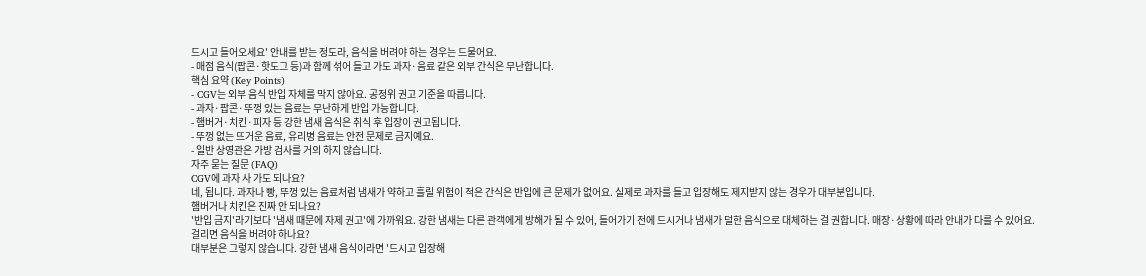드시고 들어오세요' 안내를 받는 정도라, 음식을 버려야 하는 경우는 드물어요.
- 매점 음식(팝콘·핫도그 등)과 함께 섞어 들고 가도 과자·음료 같은 외부 간식은 무난합니다.
핵심 요약 (Key Points)
- CGV는 외부 음식 반입 자체를 막지 않아요. 공정위 권고 기준을 따릅니다.
- 과자·팝콘·뚜껑 있는 음료는 무난하게 반입 가능합니다.
- 햄버거·치킨·피자 등 강한 냄새 음식은 취식 후 입장이 권고됩니다.
- 뚜껑 없는 뜨거운 음료, 유리병 음료는 안전 문제로 금지예요.
- 일반 상영관은 가방 검사를 거의 하지 않습니다.
자주 묻는 질문 (FAQ)
CGV에 과자 사 가도 되나요?
네, 됩니다. 과자나 빵, 뚜껑 있는 음료처럼 냄새가 약하고 흘릴 위험이 적은 간식은 반입에 큰 문제가 없어요. 실제로 과자를 들고 입장해도 제지받지 않는 경우가 대부분입니다.
햄버거나 치킨은 진짜 안 되나요?
'반입 금지'라기보다 '냄새 때문에 자제 권고'에 가까워요. 강한 냄새는 다른 관객에게 방해가 될 수 있어, 들어가기 전에 드시거나 냄새가 덜한 음식으로 대체하는 걸 권합니다. 매장·상황에 따라 안내가 다를 수 있어요.
걸리면 음식을 버려야 하나요?
대부분은 그렇지 않습니다. 강한 냄새 음식이라면 '드시고 입장해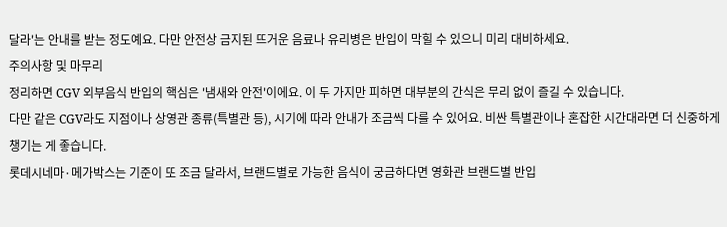달라'는 안내를 받는 정도예요. 다만 안전상 금지된 뜨거운 음료나 유리병은 반입이 막힐 수 있으니 미리 대비하세요.
주의사항 및 마무리
정리하면 CGV 외부음식 반입의 핵심은 '냄새와 안전'이에요. 이 두 가지만 피하면 대부분의 간식은 무리 없이 즐길 수 있습니다.
다만 같은 CGV라도 지점이나 상영관 종류(특별관 등), 시기에 따라 안내가 조금씩 다를 수 있어요. 비싼 특별관이나 혼잡한 시간대라면 더 신중하게 챙기는 게 좋습니다.
롯데시네마·메가박스는 기준이 또 조금 달라서, 브랜드별로 가능한 음식이 궁금하다면 영화관 브랜드별 반입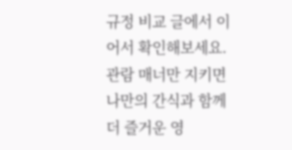규정 비교 글에서 이어서 확인해보세요. 관람 매너만 지키면 나만의 간식과 함께 더 즐거운 영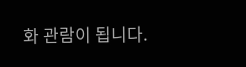화 관람이 됩니다.